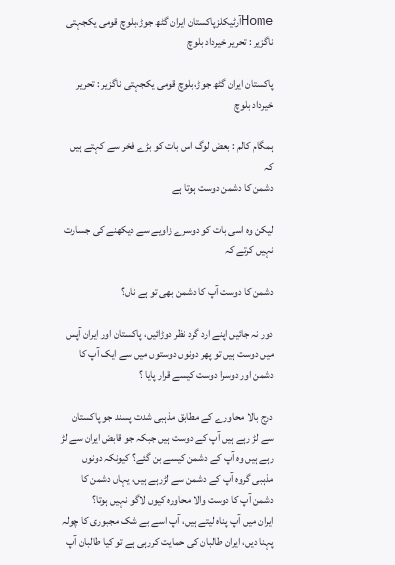Homeآرٹیکلزپاکستان ایران گٹھ جوڑ،بلوچ قومی یکجہتی ناگزیر : تحریر خیرداد بلوچ

پاکستان ایران گٹھ جوڑ،بلوچ قومی یکجہتی ناگزیر : تحریر خیرداد بلوچ

ہمگام کالم : بعض لوگ اس بات کو بڑے فخر سے کہتے ہیں کہ
دشمن کا دشمن دوست ہوتا ہے

لیکن وہ اسی بات کو دوسرے زاویے سے دیکھنے کی جسارت نہیں کرتے کہ

دشمن کا دوست آپ کا دشمن بھی تو ہے ناں؟

دور نہ جائیں اپنے ارد گرد نظر دوڑائیں، پاکستان اور ایران آپس میں دوست ہیں تو پھر دونوں دوستوں میں سے ایک آپ کا دشمن اور دوسرا دوست کیسے قرار پایا ؟

درج بالا محاورے کے مطابق مذہبی شدت پسند جو پاکستان سے لڑ رہے ہیں آپ کے دوست ہیں جبکہ جو قابض ایران سے لڑ رہے ہیں وہ آپ کے دشمن کیسے بن گئے؟ کیونکہ دونوں مذہبی گروہ آپ کے دشمن سے لڑرہے ہیں، یہاں دشمن کا دشمن آپ کا دوست والا محاورہ کیوں لاگو نہیں ہوتا؟
ایران میں آپ پناہ لیتے ہیں، آپ اسے بے شک مجبوری کا چولہ پہنا دیں، ایران طالبان کی حمایت کررہی ہے تو کیا طالبان آپ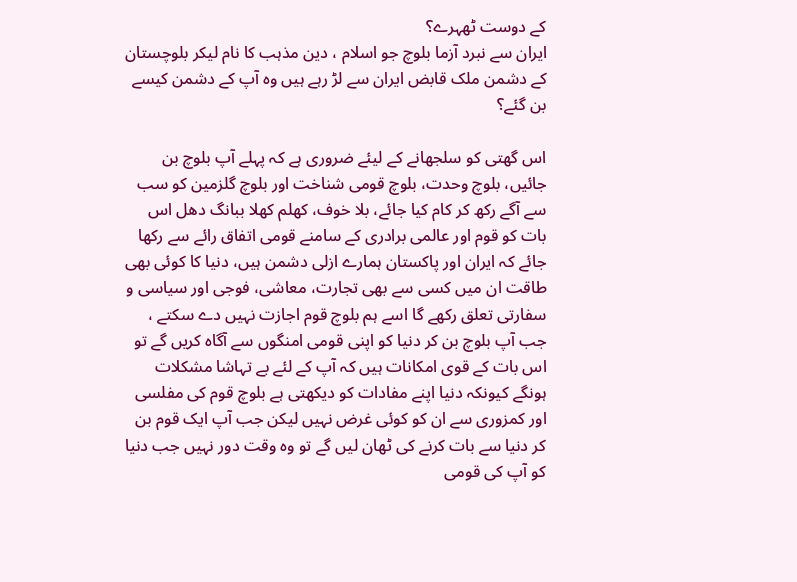کے دوست ٹھہرے؟
ایران سے نبرد آزما بلوچ جو اسلام ، دین مذہب کا نام لیکر بلوچستان کے دشمن ملک قابض ایران سے لڑ رہے ہیں وہ آپ کے دشمن کیسے بن گئے؟

اس گھتی کو سلجھانے کے لیئے ضروری ہے کہ پہلے آپ بلوچ بن جائیں، بلوچ وحدت، بلوچ قومی شناخت اور بلوچ گلزمین کو سب سے آگے رکھ کر کام کیا جائے، بلا خوف، کھلم کھلا ببانگ دھل اس بات کو قوم اور عالمی برادری کے سامنے قومی اتفاق رائے سے رکھا جائے کہ ایران اور پاکستان ہمارے ازلی دشمن ہیں، دنیا کا کوئی بھی طاقت ان میں کسی سے بھی تجارت، معاشی، فوجی اور سیاسی و سفارتی تعلق رکھے گا اسے ہم بلوچ قوم اجازت نہیں دے سکتے ، جب آپ بلوچ بن کر دنیا کو اپنی قومی امنگوں سے آگاہ کریں گے تو اس بات کے قوی امکانات ہیں کہ آپ کے لئے بے تہاشا مشکلات ہونگے کیونکہ دنیا اپنے مفادات کو دیکھتی ہے بلوچ قوم کی مفلسی اور کمزوری سے ان کو کوئی غرض نہیں لیکن جب آپ ایک قوم بن کر دنیا سے بات کرنے کی ٹھان لیں گے تو وہ وقت دور نہیں جب دنیا کو آپ کی قومی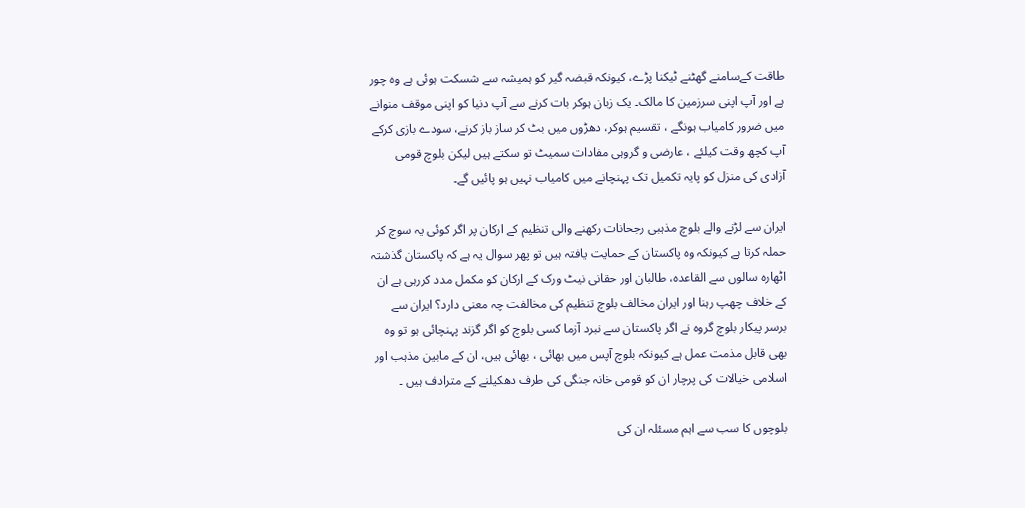طاقت کےسامنے گھٹنے ٹیکنا پڑے، کیونکہ قبضہ گیر کو ہمیشہ سے شسکت ہوئی ہے وہ چور ہے اور آپ اپنی سرزمین کا مالک۔ یک زبان ہوکر بات کرنے سے آپ دنیا کو اپنی موقف منوانے میں ضرور کامیاب ہونگے ، تقسیم ہوکر، دھڑوں میں بٹ کر ساز باز کرنے، سودے بازی کرکے آپ کچھ وقت کیلئے ، عارضی و گروہی مفادات سمیٹ تو سکتے ہیں لیکن بلوچ قومی آزادی کی منزل کو پایہ تکمیل تک پہنچانے میں کامیاب نہیں ہو پائیں گے۔

ایران سے لڑنے والے بلوچ مذہبی رجحانات رکھنے والی تنظیم کے ارکان پر اگر کوئی یہ سوچ کر حملہ کرتا ہے کیونکہ وہ پاکستان کے حمایت یافتہ ہیں تو پھر سوال یہ ہے کہ پاکستان گذشتہ اٹھارہ سالوں سے القاعدہ، طالبان اور حقانی نیٹ ورک کے ارکان کو مکمل مدد کررہی ہے ان کے خلاف چھپ رہنا اور ایران مخالف بلوچ تنظیم کی مخالفت چہ معنی دارد؟ ایران سے برسر پیکار بلوچ گروہ نے اگر پاکستان سے نبرد آزما کسی بلوچ کو اگر گزند پہنچائی ہو تو وہ بھی قابل مذمت عمل ہے کیونکہ بلوچ آپس میں بھائی ، بھائی ہیں، ان کے مابین مذہب اور اسلامی خیالات کی پرچار ان کو قومی خانہ جنگی کی طرف دھکیلنے کے مترادف ہیں ۔

بلوچوں کا سب سے اہم مسئلہ ان کی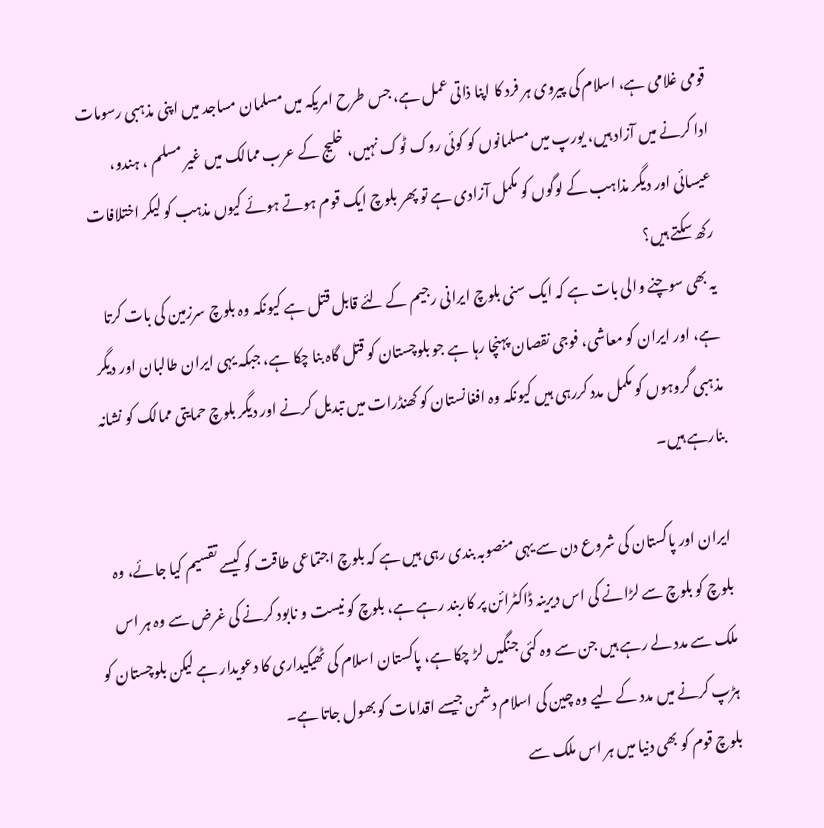قومی غلامی ہے، اسلام کی پیروی ہر فرد کا اپنا ذاتی عمل ہے، جس طرح امریکہ میں مسلمان مساجد میں اپنی مذہبی رسومات ادا کرنے میں آزاد ہیں، یورپ میں مسلمانوں کو کوئی روک ٹوک نہیں، خلیج کے عرب ممالک میں غیر مسلم ، ہندو، عیسائی اور دیگر مذاہب کے لوگوں کو مکمل آزادی ہے تو پھر بلوچ ایک قوم ہوتے ہوئے کیوں مذہب کو لیکر اختلافات رکھ سکتے ہیں؟
یہ بھی سوچنے والی بات ہے کہ ایک سنی بلوچ ایرانی رجیم کے لئے قابل قتل ہے کیونکہ وہ بلوچ سرزمین کی بات کرتا ہے، اور ایران کو معاشی، فوجی نقصان پہنچا رہا ہے جو بلوچستان کو قتل گاہ بنا چکا ہے، جبکہ یہی ایران طالبان اور دیگر مذہبی گروہوں کو مکمل مدد کررہی ہیں کیونکہ وہ افغانستان کو کھنڈرات میں تبدیل کرنے اور دیگر بلوچ حمایتی ممالک کو نشانہ بنارہے ہیں۔

ایران اور پاکستان کی شروع دن سے یہی منصوبہ بندی رہی ہیں ہے کہ بلوچ اجتماعی طاقت کو کیسے تقسیم کیا جائے، وہ بلوچ کو بلوچ سے لڑانے کی اس دیرینہ ڈاکٹرائن پر کاربند رہے ہے، بلوچ کو نیست و نابود کرنے کی غرض سے وہ ہر اس ملک سے مدد لے رہے ہیں جن سے وہ کئی جنگیں لڑ چکا ہے، پاکستان اسلام کی ٹھیکیداری کا دعویدار ہے لیکن بلوچستان کو ہڑپ کرنے میں مدد کے لیے وہ چین کی اسلام دشمن جیسے اقدامات کو بھول جاتا ہے۔
بلوچ قوم کو بھی دنیا میں ہر اس ملک سے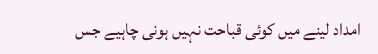امداد لینے میں کوئی قباحت نہیں ہونی چاہیے جس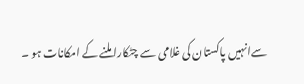سےانہیں پاکستان کی غلامی سے چٹکارا ملنے کے امکانات ہو ۔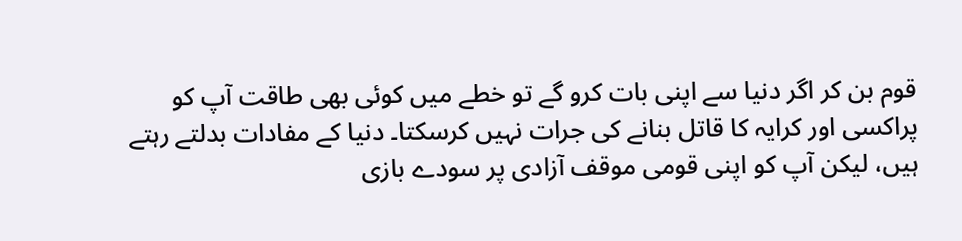قوم بن کر اگر دنیا سے اپنی بات کرو گے تو خطے میں کوئی بھی طاقت آپ کو پراکسی اور کرایہ کا قاتل بنانے کی جرات نہیں کرسکتا۔ دنیا کے مفادات بدلتے رہتے ہیں، لیکن آپ کو اپنی قومی موقف آزادی پر سودے بازی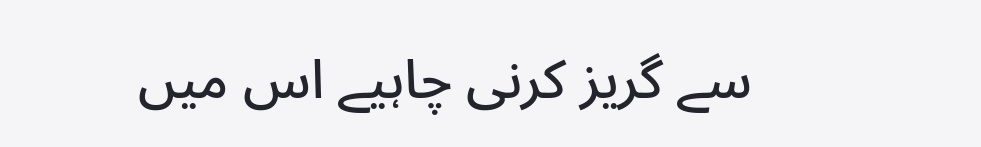سے گریز کرنی چاہیے اس میں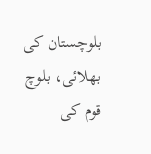بلوچستان کی بھلائی، بلوچ قوم کی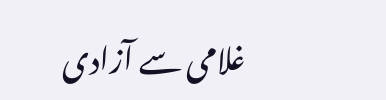غلامی سے آزادی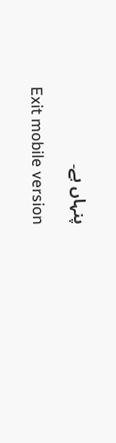پنہاں ہے۔

Exit mobile version